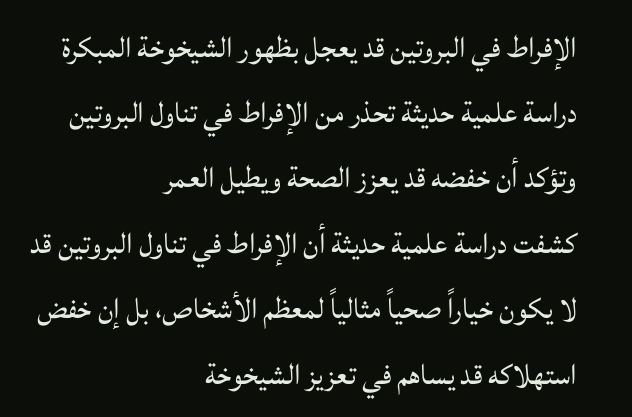الإفراط في البروتين قد يعجل بظهور الشيخوخة المبكرة
دراسة علمية حديثة تحذر من الإفراط في تناول البروتين وتؤكد أن خفضه قد يعزز الصحة ويطيل العمر
كشفت دراسة علمية حديثة أن الإفراط في تناول البروتين قد لا يكون خياراً صحياً مثالياً لمعظم الأشخاص، بل إن خفض استهلاكه قد يساهم في تعزيز الشيخوخة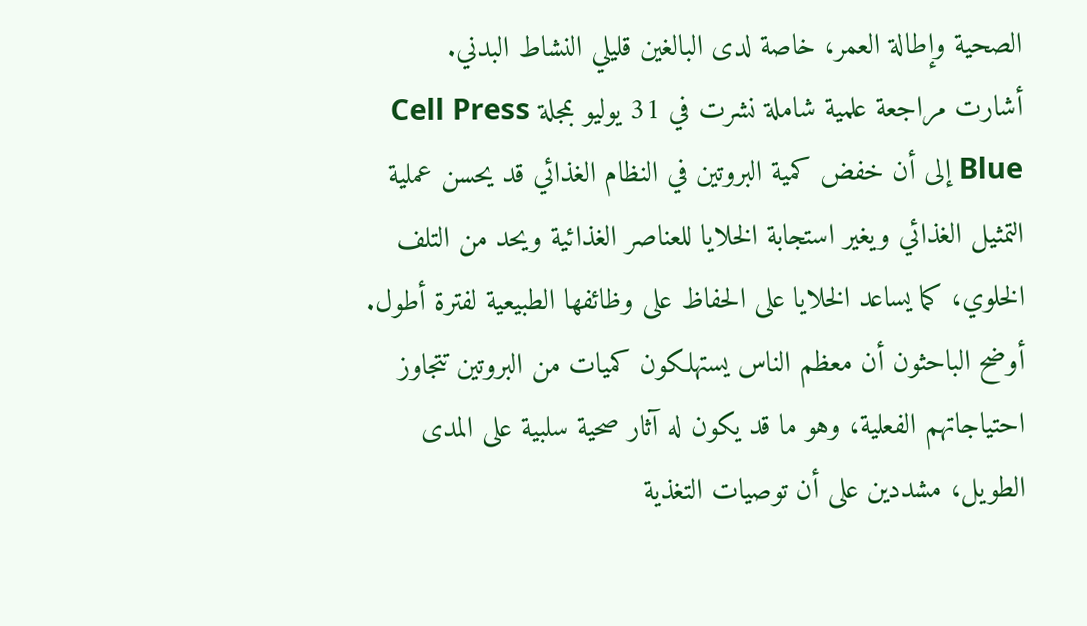الصحية وإطالة العمر، خاصة لدى البالغين قليلي النشاط البدني.
أشارت مراجعة علمية شاملة نشرت في 31 يوليو بمجلة Cell Press Blue إلى أن خفض كمية البروتين في النظام الغذائي قد يحسن عملية التمثيل الغذائي ويغير استجابة الخلايا للعناصر الغذائية ويحد من التلف الخلوي، كما يساعد الخلايا على الحفاظ على وظائفها الطبيعية لفترة أطول.
أوضح الباحثون أن معظم الناس يستهلكون كميات من البروتين تتجاوز احتياجاتهم الفعلية، وهو ما قد يكون له آثار صحية سلبية على المدى الطويل، مشددين على أن توصيات التغذية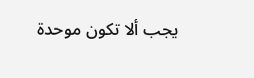يجب ألا تكون موحدة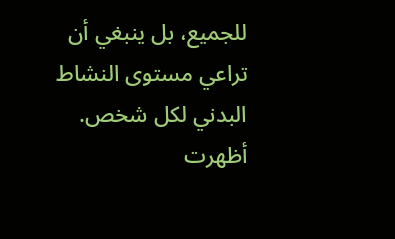للجميع، بل ينبغي أن تراعي مستوى النشاط البدني لكل شخص.
أظهرت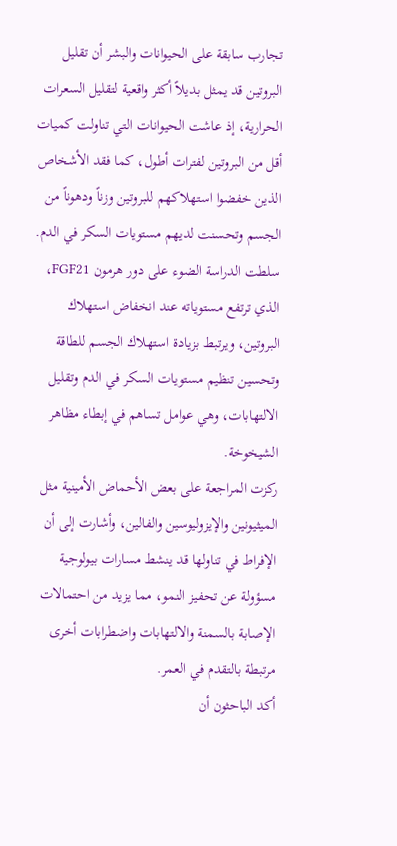تجارب سابقة على الحيوانات والبشر أن تقليل البروتين قد يمثل بديلاً أكثر واقعية لتقليل السعرات الحرارية، إذ عاشت الحيوانات التي تناولت كميات أقل من البروتين لفترات أطول، كما فقد الأشخاص الذين خفضوا استهلاكهم للبروتين وزناً ودهوناً من الجسم وتحسنت لديهم مستويات السكر في الدم.
سلطت الدراسة الضوء على دور هرمون FGF21، الذي ترتفع مستوياته عند انخفاض استهلاك البروتين، ويرتبط بزيادة استهلاك الجسم للطاقة وتحسين تنظيم مستويات السكر في الدم وتقليل الالتهابات، وهي عوامل تساهم في إبطاء مظاهر الشيخوخة.
ركزت المراجعة على بعض الأحماض الأمينية مثل الميثيونين والإيزوليوسين والفالين، وأشارت إلى أن الإفراط في تناولها قد ينشط مسارات بيولوجية مسؤولة عن تحفيز النمو، مما يزيد من احتمالات الإصابة بالسمنة والالتهابات واضطرابات أخرى مرتبطة بالتقدم في العمر.
أكد الباحثون أن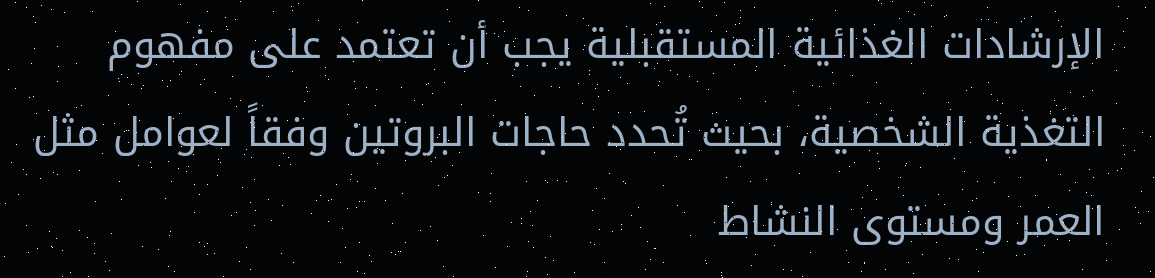الإرشادات الغذائية المستقبلية يجب أن تعتمد على مفهوم التغذية الشخصية، بحيث تُحدد حاجات البروتين وفقاً لعوامل مثل العمر ومستوى النشاط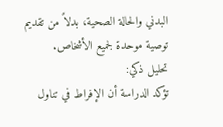البدني والحالة الصحية، بدلاً من تقديم توصية موحدة لجميع الأشخاص.
تحليل ذكي:
تؤكد الدراسة أن الإفراط في تناول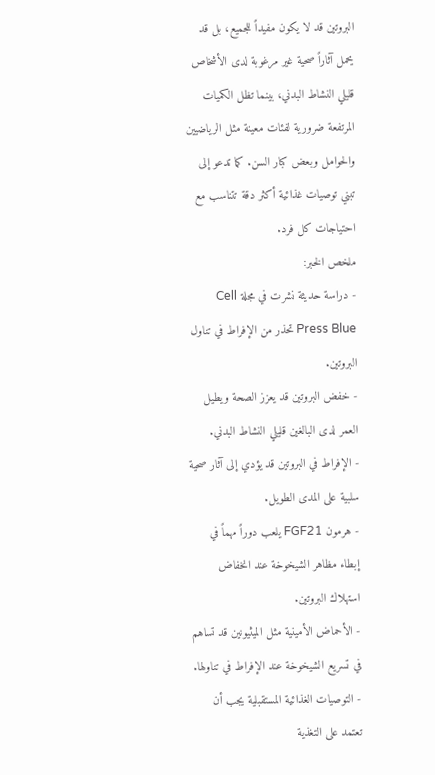البروتين قد لا يكون مفيداً للجميع، بل قد يحمل آثاراً صحية غير مرغوبة لدى الأشخاص قليلي النشاط البدني، بينما تظل الكميات المرتفعة ضرورية لفئات معينة مثل الرياضيين والحوامل وبعض كبار السن. كما تدعو إلى تبني توصيات غذائية أكثر دقة تتناسب مع احتياجات كل فرد.
ملخص الخبر:
- دراسة حديثة نشرت في مجلة Cell Press Blue تحذر من الإفراط في تناول البروتين.
- خفض البروتين قد يعزز الصحة ويطيل العمر لدى البالغين قليلي النشاط البدني.
- الإفراط في البروتين قد يؤدي إلى آثار صحية سلبية على المدى الطويل.
- هرمون FGF21 يلعب دوراً مهماً في إبطاء مظاهر الشيخوخة عند انخفاض استهلاك البروتين.
- الأحماض الأمينية مثل الميثيونين قد تساهم في تسريع الشيخوخة عند الإفراط في تناولها.
- التوصيات الغذائية المستقبلية يجب أن تعتمد على التغذية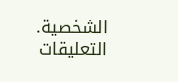الشخصية.
التعليقات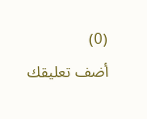(0)
أضف تعليقك